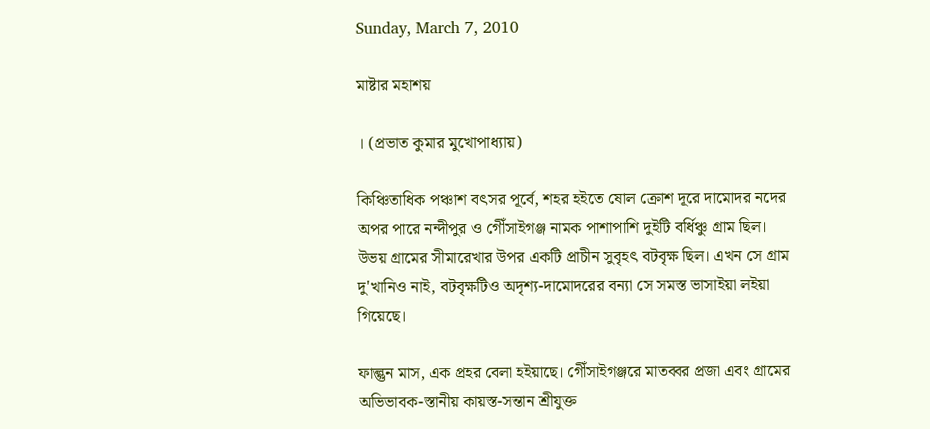Sunday, March 7, 2010

মাষ্টার মহাশয়

। (প্রভাত কুমার মুখোপাধ্যায়)

কিঞ্চিতাধিক পঞ্চাশ বৎসর পূর্বে, শহর হইতে ষোল ক্রোশ দূরে দামোদর নদের অপর পারে নন্দীপুর ও গেীঁসাইগঞ্জ নামক পাশাপাশি দুইটি বর্ধিঞ্চু গ্রাম ছিল। উভয় গ্রামের সীমারেখার উপর একটি প্রাচীন সুবৃহৎ বটবৃক্ষ ছিল। এখন সে গ্রাম দু'খানিও নাই, বটবৃক্ষটিও অদৃশ্য-দামোদরের বন্যা সে সমস্ত ভাসাইয়া লইয়া গিয়েছে।

ফাল্গুন মাস, এক প্রহর বেলা হইয়াছে। গেীঁসাইগঞ্জরে মাতব্বর প্রজা এবং গ্রামের অভিভাবক-স্তানীয় কায়স্ত-সন্তান শ্রীযুক্ত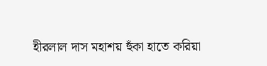হীরলাল দাস মহাশয় হুঁকা হাতে করিয়া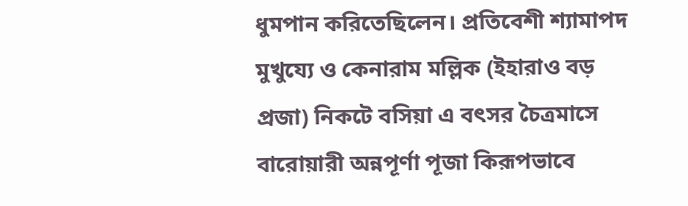ধুমপান করিতেছিলেন। প্রতিবেশী শ্যামাপদ মুখুয্যে ও কেনারাম মল্লিক (ইহারাও বড় প্রজা) নিকটে বসিয়া এ বৎসর চৈত্রমাসে বারোয়ারী অন্নপূর্ণা পূজা কিরূপভাবে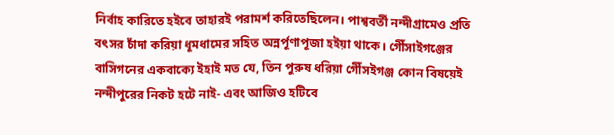নির্বাহ কারিতে হইবে তাহারই পরামর্শ করিতেছিলেন। পাশ্ববর্তী নন্দীগ্রামেও প্রতি বৎসর চাঁদা করিয়া ধূমধামের সহিত অন্নর্পূণাপূজা হইয়া থাকে। গেীঁসাইগঞ্জের বাসিগনের একবাক্যে ইহাই মত যে, তিন পুরুষ ধরিয়া গেীঁসইগঞ্জ কোন বিষয়েই নন্দীপুরের নিকট হটে নাই- এবং আজিও হটিবে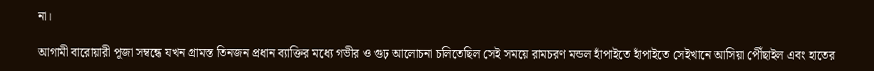না।

আগামী বারোয়ারী পূজা সম্বন্ধে যখন গ্রামস্ত তিনজন প্রধান ব্যাক্তির মধ্যে গভীর ও গুঢ় আলোচনা চলিতেছিল সেই সময়ে রামচরণ মন্ডল হাঁপাইতে হাঁপাইতে সেইখানে আসিয়া পেীঁছাইল এবং হাতের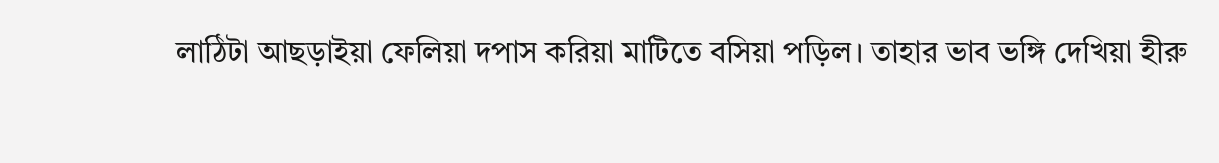লাঠিটা আছড়াইয়া ফেলিয়া দপাস করিয়া মাটিতে বসিয়া পড়িল। তাহার ভাব ভঙ্গি দেখিয়া হীরু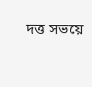দত্ত সভয়ে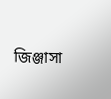জিঞ্জাসা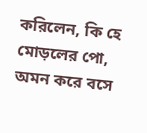করিলেন, কি হে মোড়লের পো, অমন করে বসে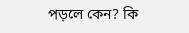পড়লে কেন? কি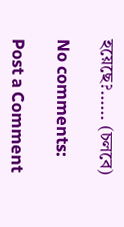হয়েছে?...... (চলবে)

No comments:

Post a Comment